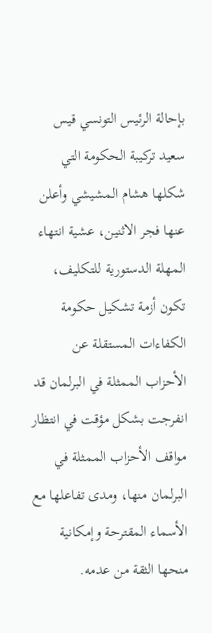بإحالة الرئيس التونسي قيس سعيد تركيبة الحكومة التي شكلها هشام المشيشي وأعلن عنها فجر الاثنين، عشية انتهاء المهلة الدستورية للتكليف، تكون أزمة تشكيل حكومة الكفاءات المستقلة عن الأحزاب الممثلة في البرلمان قد انفرجت بشكل مؤقت في انتظار مواقف الأحزاب الممثلة في البرلمان منها، ومدى تفاعلها مع الأسماء المقترحة وإمكانية منحها الثقة من عدمه.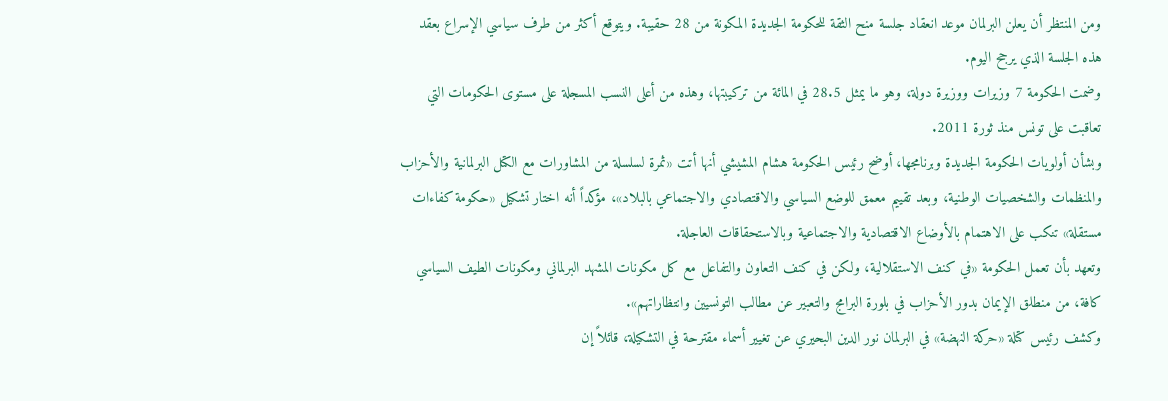ومن المنتظر أن يعلن البرلمان موعد انعقاد جلسة منح الثقة للحكومة الجديدة المكونة من 28 حقيبة. ويتوقع أكثر من طرف سياسي الإسراع بعقد هذه الجلسة الذي يرجح اليوم.
وضمت الحكومة 7 وزيرات ووزيرة دولة، وهو ما يمثل 28.5 في المائة من تركيبتها، وهذه من أعلى النسب المسجلة على مستوى الحكومات التي تعاقبت على تونس منذ ثورة 2011.
وبشأن أولويات الحكومة الجديدة وبرنامجها، أوضح رئيس الحكومة هشام المشيشي أنها أتت «ثمرة لسلسلة من المشاورات مع الكتل البرلمانية والأحزاب والمنظمات والشخصيات الوطنية، وبعد تقييم معمق للوضع السياسي والاقتصادي والاجتماعي بالبلاد»، مؤكداً أنه اختار تشكيل «حكومة كفاءات مستقلة» تنكب على الاهتمام بالأوضاع الاقتصادية والاجتماعية وبالاستحقاقات العاجلة.
وتعهد بأن تعمل الحكومة «في كنف الاستقلالية، ولكن في كنف التعاون والتفاعل مع كل مكونات المشهد البرلماني ومكونات الطيف السياسي كافة، من منطلق الإيمان بدور الأحزاب في بلورة البرامج والتعبير عن مطالب التونسيين وانتظاراتهم».
وكشف رئيس كتلة «حركة النهضة» في البرلمان نور الدين البحيري عن تغيير أسماء مقترحة في التشكيلة، قائلاً إن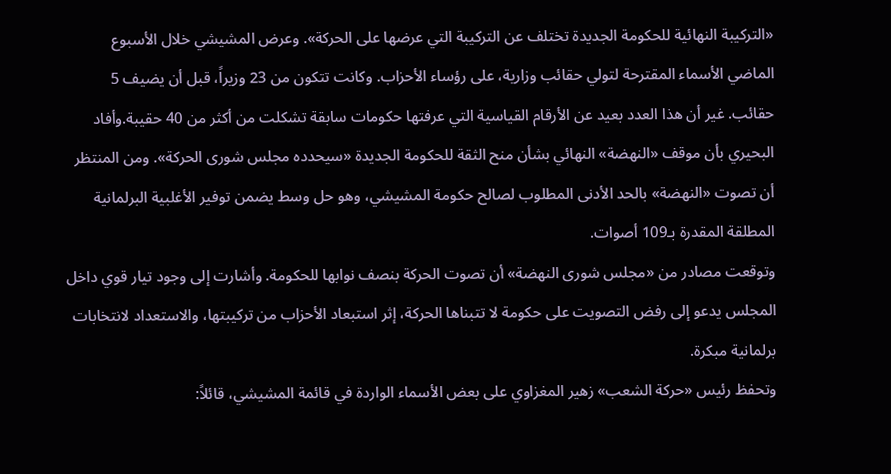«التركيبة النهائية للحكومة الجديدة تختلف عن التركيبة التي عرضها على الحركة». وعرض المشيشي خلال الأسبوع الماضي الأسماء المقترحة لتولي حقائب وزارية، على رؤساء الأحزاب. وكانت تتكون من 23 وزيراً، قبل أن يضيف 5 حقائب. غير أن هذا العدد بعيد عن الأرقام القياسية التي عرفتها حكومات سابقة تشكلت من أكثر من 40 حقيبة.وأفاد البحيري بأن موقف «النهضة» النهائي بشأن منح الثقة للحكومة الجديدة «سيحدده مجلس شورى الحركة». ومن المنتظر أن تصوت «النهضة» بالحد الأدنى المطلوب لصالح حكومة المشيشي، وهو حل وسط يضمن توفير الأغلبية البرلمانية المطلقة المقدرة بـ109 أصوات.
وتوقعت مصادر من «مجلس شورى النهضة» أن تصوت الحركة بنصف نوابها للحكومة. وأشارت إلى وجود تيار قوي داخل المجلس يدعو إلى رفض التصويت على حكومة لا تتبناها الحركة، إثر استبعاد الأحزاب من تركيبتها، والاستعداد لانتخابات برلمانية مبكرة.
وتحفظ رئيس «حركة الشعب» زهير المغزاوي على بعض الأسماء الواردة في قائمة المشيشي، قائلاً: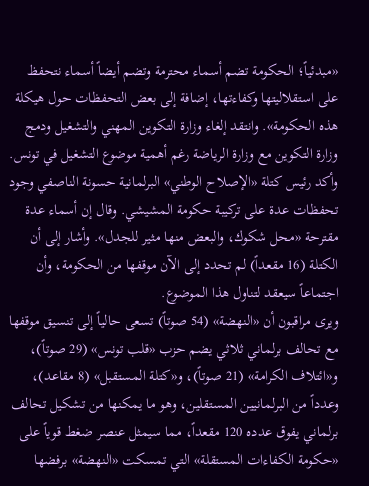«مبدئياً؛ الحكومة تضم أسماء محترمة وتضم أيضاً أسماء نتحفظ على استقلاليتها وكفاءتها، إضافة إلى بعض التحفظات حول هيكلة هذه الحكومة». وانتقد إلغاء وزارة التكوين المهني والتشغيل ودمج وزارة التكوين مع وزارة الرياضة رغم أهمية موضوع التشغيل في تونس.
وأكد رئيس كتلة «الإصلاح الوطني» البرلمانية حسونة الناصفي وجود تحفظات عدة على تركيبة حكومة المشيشي. وقال إن أسماء عدة مقترحة «محل شكوك، والبعض منها مثير للجدل». وأشار إلى أن الكتلة (16 مقعداً) لم تحدد إلى الآن موقفها من الحكومة، وأن اجتماعاً سيعقد لتناول هذا الموضوع.
ويرى مراقبون أن «النهضة» (54 صوتاً) تسعى حالياً إلى تنسيق موقفها مع تحالف برلماني ثلاثي يضم حزب «قلب تونس» (29 صوتاً)، و«ائتلاف الكرامة» (21 صوتاً)، و«كتلة المستقبل» (8 مقاعد)، وعدداً من البرلمانيين المستقلين، وهو ما يمكنها من تشكيل تحالف برلماني يفوق عدده 120 مقعداً، مما سيمثل عنصر ضغط قوياً على «حكومة الكفاءات المستقلة» التي تمسكت «النهضة» برفضها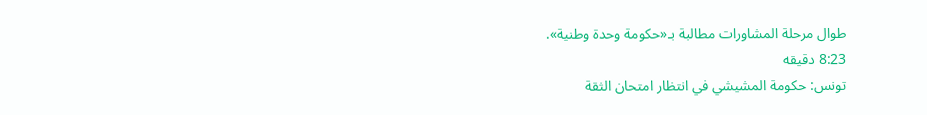طوال مرحلة المشاورات مطالبة بـ«حكومة وحدة وطنية».
8:23 دقيقه
تونس: حكومة المشيشي في انتظار امتحان الثقة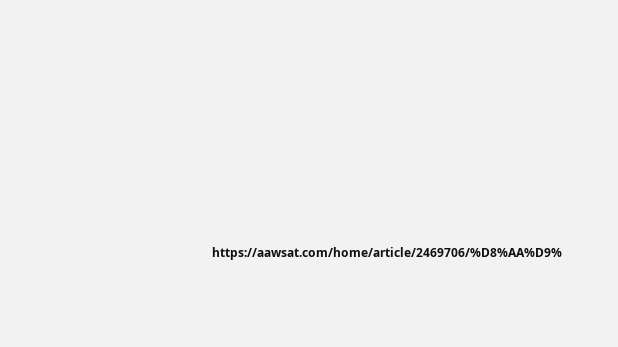https://aawsat.com/home/article/2469706/%D8%AA%D9%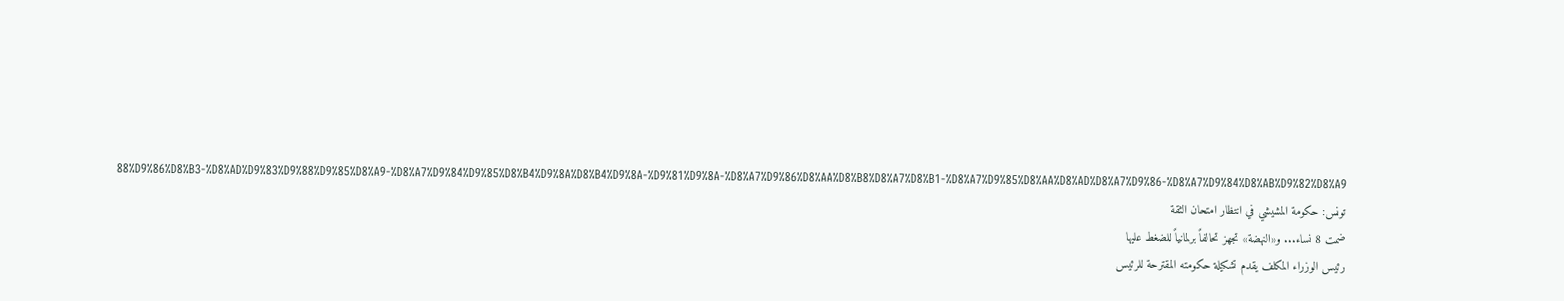88%D9%86%D8%B3-%D8%AD%D9%83%D9%88%D9%85%D8%A9-%D8%A7%D9%84%D9%85%D8%B4%D9%8A%D8%B4%D9%8A-%D9%81%D9%8A-%D8%A7%D9%86%D8%AA%D8%B8%D8%A7%D8%B1-%D8%A7%D9%85%D8%AA%D8%AD%D8%A7%D9%86-%D8%A7%D9%84%D8%AB%D9%82%D8%A9
تونس: حكومة المشيشي في انتظار امتحان الثقة
ضمت 8 نساء... و«النهضة» تجهز تحالفاً برلمانياً للضغط عليها
رئيس الوزراء المكلف يقدم تشكيلة حكومته المقترحة للرئيس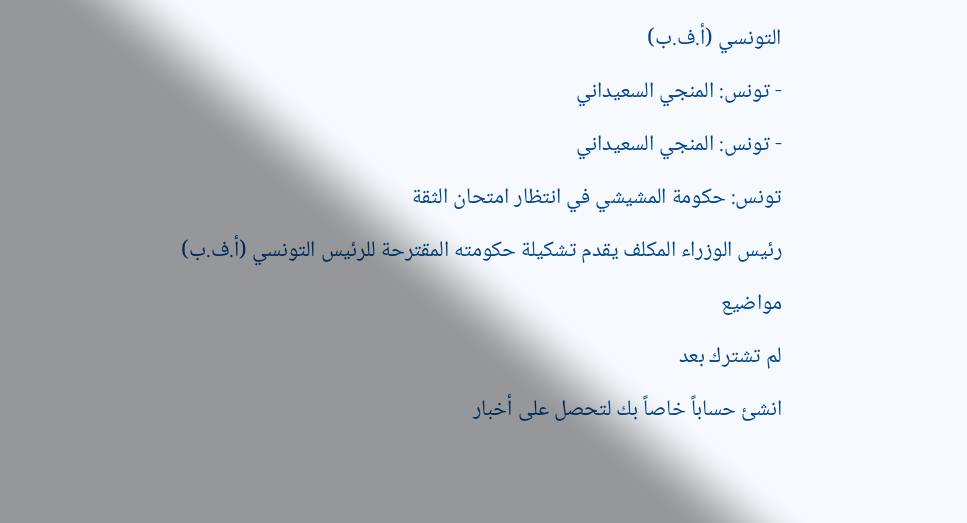التونسي (أ.ف.ب)
- تونس: المنجي السعيداني
- تونس: المنجي السعيداني
تونس: حكومة المشيشي في انتظار امتحان الثقة
رئيس الوزراء المكلف يقدم تشكيلة حكومته المقترحة للرئيس التونسي (أ.ف.ب)
مواضيع
لم تشترك بعد
انشئ حساباً خاصاً بك لتحصل على أخبار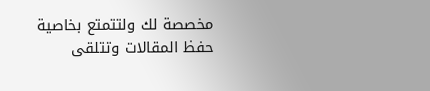مخصصة لك ولتتمتع بخاصية حفظ المقالات وتتلقى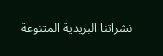نشراتنا البريدية المتنوعة